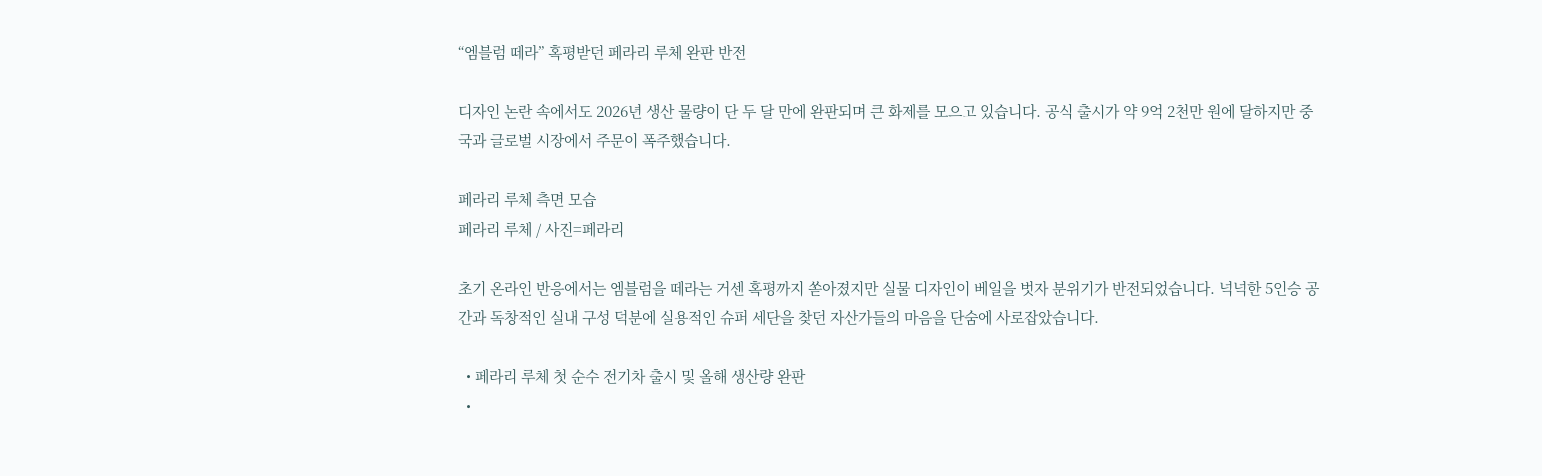“엠블럼 떼라” 혹평받던 페라리 루체 완판 반전

디자인 논란 속에서도 2026년 생산 물량이 단 두 달 만에 완판되며 큰 화제를 모으고 있습니다. 공식 출시가 약 9억 2천만 원에 달하지만 중국과 글로벌 시장에서 주문이 폭주했습니다.

페라리 루체 측면 모습
페라리 루체 / 사진=페라리

초기 온라인 반응에서는 엠블럼을 떼라는 거센 혹평까지 쏟아졌지만 실물 디자인이 베일을 벗자 분위기가 반전되었습니다. 넉넉한 5인승 공간과 독창적인 실내 구성 덕분에 실용적인 슈퍼 세단을 찾던 자산가들의 마음을 단숨에 사로잡았습니다.

  • 페라리 루체 첫 순수 전기차 출시 및 올해 생산량 완판
  •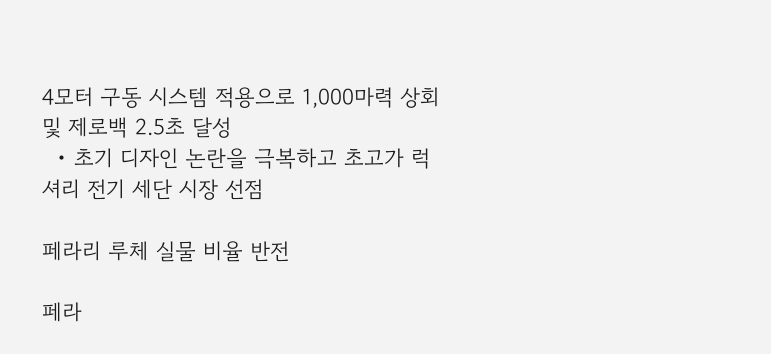4모터 구동 시스템 적용으로 1,000마력 상회 및 제로백 2.5초 달성
  • 초기 디자인 논란을 극복하고 초고가 럭셔리 전기 세단 시장 선점

페라리 루체 실물 비율 반전

페라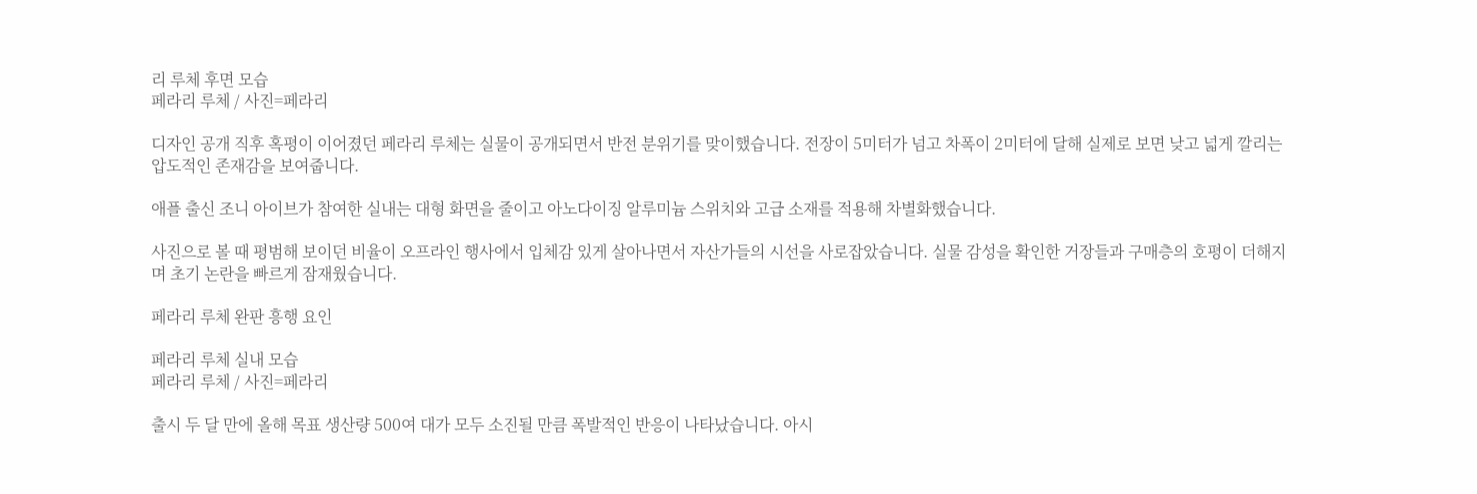리 루체 후면 모습
페라리 루체 / 사진=페라리

디자인 공개 직후 혹평이 이어졌던 페라리 루체는 실물이 공개되면서 반전 분위기를 맞이했습니다. 전장이 5미터가 넘고 차폭이 2미터에 달해 실제로 보면 낮고 넓게 깔리는 압도적인 존재감을 보여줍니다.

애플 출신 조니 아이브가 참여한 실내는 대형 화면을 줄이고 아노다이징 알루미늄 스위치와 고급 소재를 적용해 차별화했습니다.

사진으로 볼 때 평범해 보이던 비율이 오프라인 행사에서 입체감 있게 살아나면서 자산가들의 시선을 사로잡았습니다. 실물 감성을 확인한 거장들과 구매층의 호평이 더해지며 초기 논란을 빠르게 잠재웠습니다.

페라리 루체 완판 흥행 요인

페라리 루체 실내 모습
페라리 루체 / 사진=페라리

출시 두 달 만에 올해 목표 생산량 500여 대가 모두 소진될 만큼 폭발적인 반응이 나타났습니다. 아시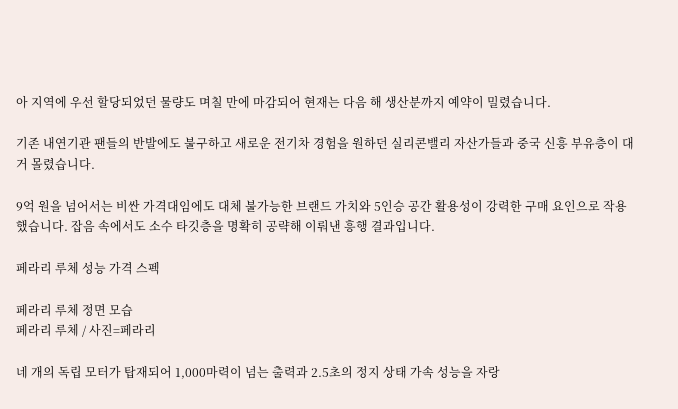아 지역에 우선 할당되었던 물량도 며칠 만에 마감되어 현재는 다음 해 생산분까지 예약이 밀렸습니다.

기존 내연기관 팬들의 반발에도 불구하고 새로운 전기차 경험을 원하던 실리콘밸리 자산가들과 중국 신흥 부유층이 대거 몰렸습니다.

9억 원을 넘어서는 비싼 가격대임에도 대체 불가능한 브랜드 가치와 5인승 공간 활용성이 강력한 구매 요인으로 작용했습니다. 잡음 속에서도 소수 타깃층을 명확히 공략해 이뤄낸 흥행 결과입니다.

페라리 루체 성능 가격 스펙

페라리 루체 정면 모습
페라리 루체 / 사진=페라리

네 개의 독립 모터가 탑재되어 1,000마력이 넘는 출력과 2.5초의 정지 상태 가속 성능을 자랑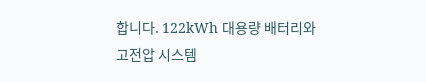합니다. 122kWh 대용량 배터리와 고전압 시스템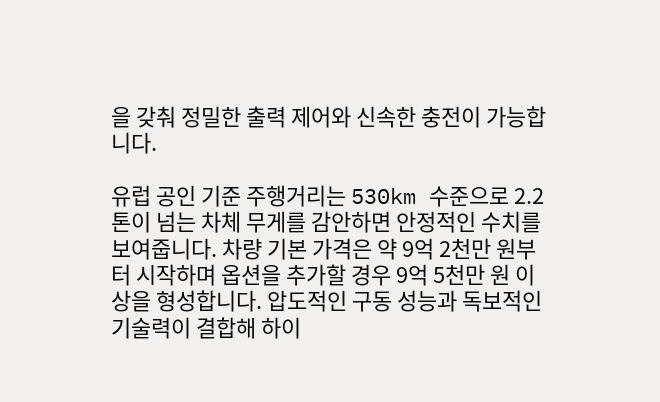을 갖춰 정밀한 출력 제어와 신속한 충전이 가능합니다.

유럽 공인 기준 주행거리는 530km 수준으로 2.2톤이 넘는 차체 무게를 감안하면 안정적인 수치를 보여줍니다. 차량 기본 가격은 약 9억 2천만 원부터 시작하며 옵션을 추가할 경우 9억 5천만 원 이상을 형성합니다. 압도적인 구동 성능과 독보적인 기술력이 결합해 하이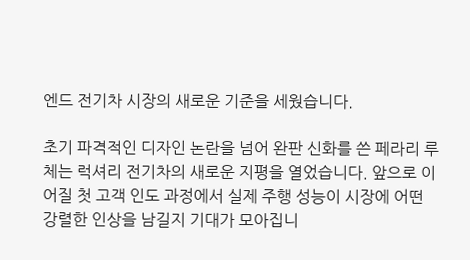엔드 전기차 시장의 새로운 기준을 세웠습니다.

초기 파격적인 디자인 논란을 넘어 완판 신화를 쓴 페라리 루체는 럭셔리 전기차의 새로운 지평을 열었습니다. 앞으로 이어질 첫 고객 인도 과정에서 실제 주행 성능이 시장에 어떤 강렬한 인상을 남길지 기대가 모아집니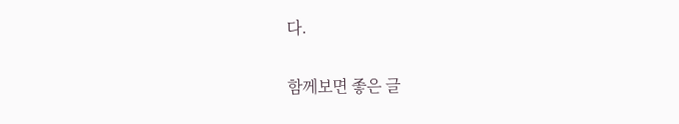다.

함께보면 좋은 글